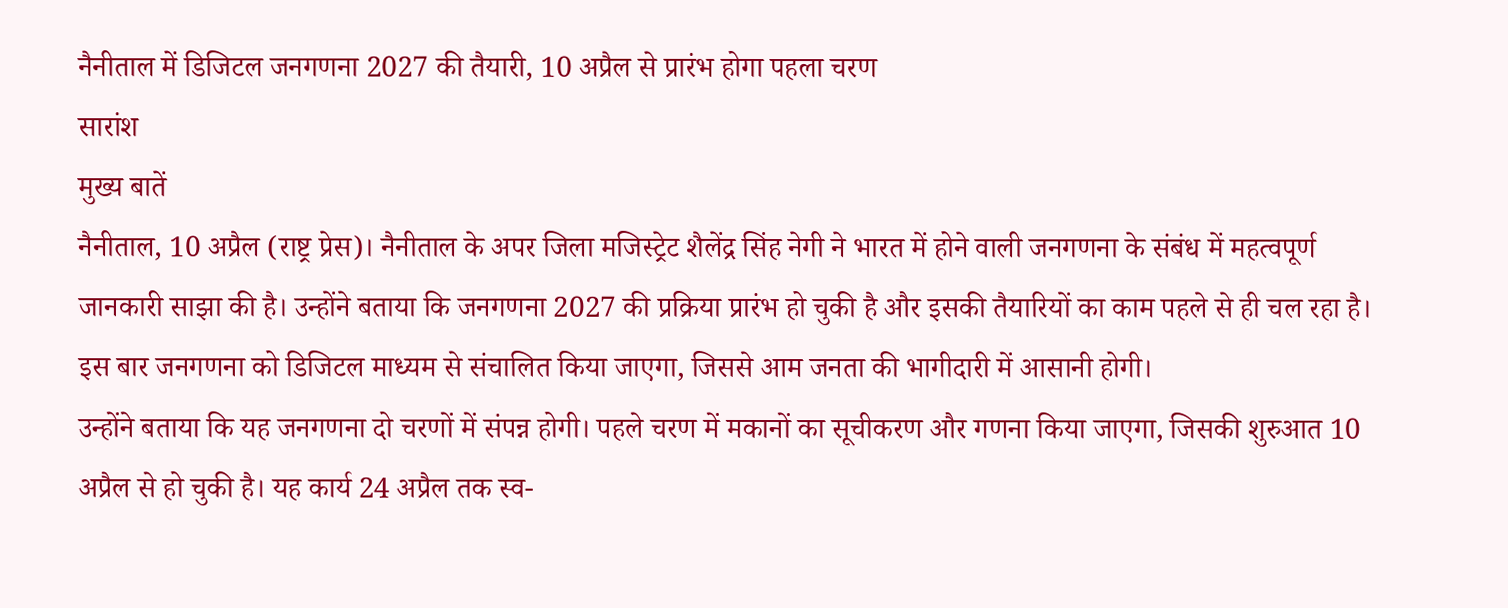नैनीताल में डिजिटल जनगणना 2027 की तैयारी, 10 अप्रैल से प्रारंभ होगा पहला चरण
सारांश
मुख्य बातें
नैनीताल, 10 अप्रैल (राष्ट्र प्रेस)। नैनीताल के अपर जिला मजिस्ट्रेट शैलेंद्र सिंह नेगी ने भारत में होने वाली जनगणना के संबंध में महत्वपूर्ण जानकारी साझा की है। उन्होंने बताया कि जनगणना 2027 की प्रक्रिया प्रारंभ हो चुकी है और इसकी तैयारियों का काम पहले से ही चल रहा है। इस बार जनगणना को डिजिटल माध्यम से संचालित किया जाएगा, जिससे आम जनता की भागीदारी में आसानी होगी।
उन्होंने बताया कि यह जनगणना दो चरणों में संपन्न होगी। पहले चरण में मकानों का सूचीकरण और गणना किया जाएगा, जिसकी शुरुआत 10 अप्रैल से हो चुकी है। यह कार्य 24 अप्रैल तक स्व-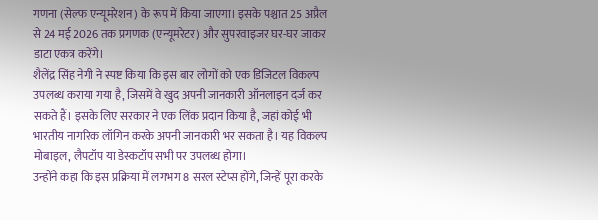गणना (सेल्फ एन्यूमरेशन) के रूप में किया जाएगा। इसके पश्चात 25 अप्रैल से 24 मई 2026 तक प्रगणक (एन्यूमरेटर) और सुपरवाइजर घर-घर जाकर डाटा एकत्र करेंगे।
शैलेंद्र सिंह नेगी ने स्पष्ट किया कि इस बार लोगों को एक डिजिटल विकल्प उपलब्ध कराया गया है, जिसमें वे खुद अपनी जानकारी ऑनलाइन दर्ज कर सकते हैं। इसके लिए सरकार ने एक लिंक प्रदान किया है, जहां कोई भी भारतीय नागरिक लॉगिन करके अपनी जानकारी भर सकता है। यह विकल्प मोबाइल, लैपटॉप या डेस्कटॉप सभी पर उपलब्ध होगा।
उन्होंने कहा कि इस प्रक्रिया में लगभग 8 सरल स्टेप्स होंगे, जिन्हें पूरा करके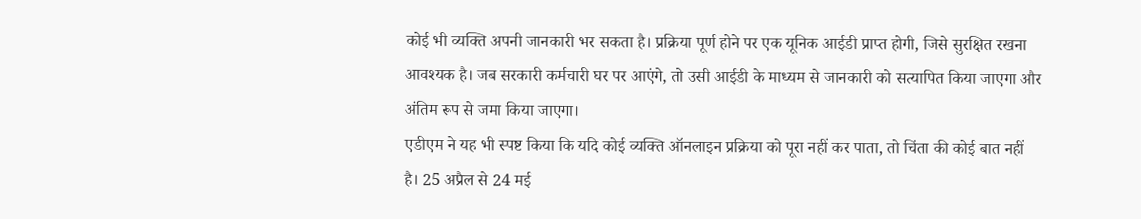कोई भी व्यक्ति अपनी जानकारी भर सकता है। प्रक्रिया पूर्ण होने पर एक यूनिक आईडी प्राप्त होगी, जिसे सुरक्षित रखना आवश्यक है। जब सरकारी कर्मचारी घर पर आएंगे, तो उसी आईडी के माध्यम से जानकारी को सत्यापित किया जाएगा और अंतिम रूप से जमा किया जाएगा।
एडीएम ने यह भी स्पष्ट किया कि यदि कोई व्यक्ति ऑनलाइन प्रक्रिया को पूरा नहीं कर पाता, तो चिंता की कोई बात नहीं है। 25 अप्रैल से 24 मई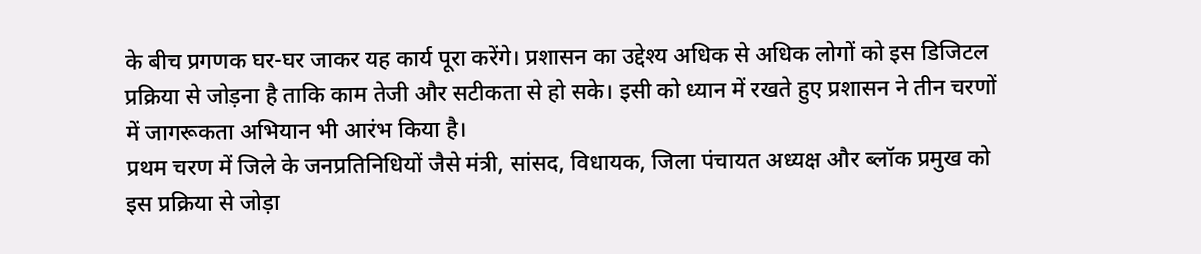के बीच प्रगणक घर-घर जाकर यह कार्य पूरा करेंगे। प्रशासन का उद्देश्य अधिक से अधिक लोगों को इस डिजिटल प्रक्रिया से जोड़ना है ताकि काम तेजी और सटीकता से हो सके। इसी को ध्यान में रखते हुए प्रशासन ने तीन चरणों में जागरूकता अभियान भी आरंभ किया है।
प्रथम चरण में जिले के जनप्रतिनिधियों जैसे मंत्री, सांसद, विधायक, जिला पंचायत अध्यक्ष और ब्लॉक प्रमुख को इस प्रक्रिया से जोड़ा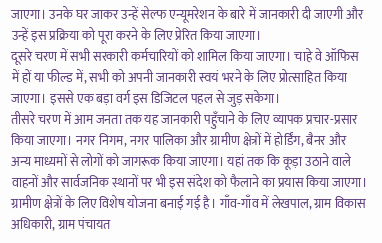जाएगा। उनके घर जाकर उन्हें सेल्फ एन्यूमरेशन के बारे में जानकारी दी जाएगी और उन्हें इस प्रक्रिया को पूरा करने के लिए प्रेरित किया जाएगा।
दूसरे चरण में सभी सरकारी कर्मचारियों को शामिल किया जाएगा। चाहे वे ऑफिस में हों या फील्ड में, सभी को अपनी जानकारी स्वयं भरने के लिए प्रोत्साहित किया जाएगा। इससे एक बड़ा वर्ग इस डिजिटल पहल से जुड़ सकेगा।
तीसरे चरण में आम जनता तक यह जानकारी पहुँचाने के लिए व्यापक प्रचार-प्रसार किया जाएगा। नगर निगम, नगर पालिका और ग्रामीण क्षेत्रों में होर्डिंग, बैनर और अन्य माध्यमों से लोगों को जागरूक किया जाएगा। यहां तक कि कूड़ा उठाने वाले वाहनों और सार्वजनिक स्थानों पर भी इस संदेश को फैलाने का प्रयास किया जाएगा।
ग्रामीण क्षेत्रों के लिए विशेष योजना बनाई गई है। गाँव-गाँव में लेखपाल, ग्राम विकास अधिकारी, ग्राम पंचायत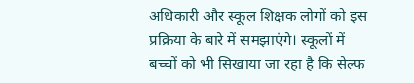अधिकारी और स्कूल शिक्षक लोगों को इस प्रक्रिया के बारे में समझाएंगे। स्कूलों में बच्चों को भी सिखाया जा रहा है कि सेल्फ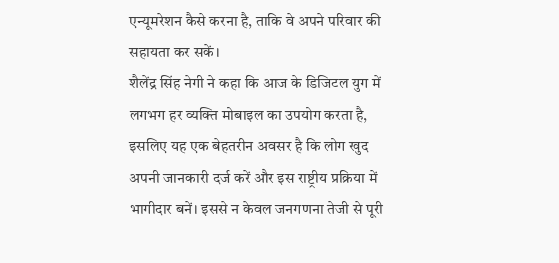एन्यूमरेशन कैसे करना है, ताकि वे अपने परिवार की सहायता कर सकें।
शैलेंद्र सिंह नेगी ने कहा कि आज के डिजिटल युग में लगभग हर व्यक्ति मोबाइल का उपयोग करता है, इसलिए यह एक बेहतरीन अवसर है कि लोग खुद अपनी जानकारी दर्ज करें और इस राष्ट्रीय प्रक्रिया में भागीदार बनें। इससे न केवल जनगणना तेजी से पूरी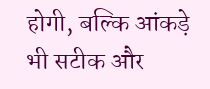होगी, बल्कि आंकड़े भी सटीक और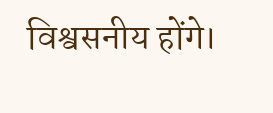विश्वसनीय होंगे।